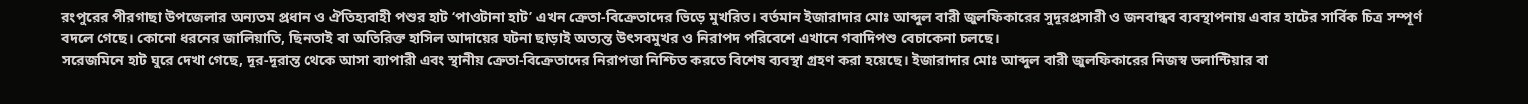রংপুরের পীরগাছা উপজেলার অন্যতম প্রধান ও ঐতিহ্যবাহী পশুর হাট ‘পাওটানা হাট’ এখন ক্রেতা-বিক্রেতাদের ভিড়ে মুখরিত। বর্তমান ইজারাদার মোঃ আব্দুল বারী জুলফিকারের সুদূরপ্রসারী ও জনবান্ধব ব্যবস্থাপনায় এবার হাটের সার্বিক চিত্র সম্পূর্ণ বদলে গেছে। কোনো ধরনের জালিয়াতি, ছিনতাই বা অতিরিক্ত হাসিল আদায়ের ঘটনা ছাড়াই অত্যন্ত উৎসবমুখর ও নিরাপদ পরিবেশে এখানে গবাদিপশু বেচাকেনা চলছে।
সরেজমিনে হাট ঘুরে দেখা গেছে, দূর-দূরান্ত থেকে আসা ব্যাপারী এবং স্থানীয় ক্রেতা-বিক্রেতাদের নিরাপত্তা নিশ্চিত করতে বিশেষ ব্যবস্থা গ্রহণ করা হয়েছে। ইজারাদার মোঃ আব্দুল বারী জুলফিকারের নিজস্ব ভলান্টিয়ার বা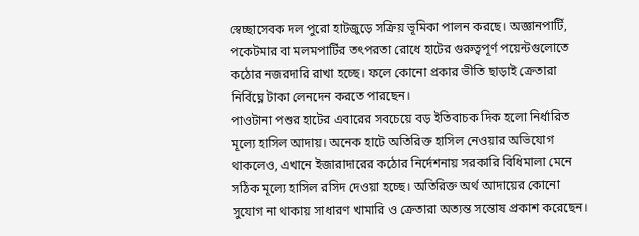স্বেচ্ছাসেবক দল পুরো হাটজুড়ে সক্রিয় ভূমিকা পালন করছে। অজ্ঞানপার্টি, পকেটমার বা মলমপার্টির তৎপরতা রোধে হাটের গুরুত্বপূর্ণ পয়েন্টগুলোতে কঠোর নজরদারি রাখা হচ্ছে। ফলে কোনো প্রকার ভীতি ছাড়াই ক্রেতারা নির্বিঘ্নে টাকা লেনদেন করতে পারছেন।
পাওটানা পশুর হাটের এবারের সবচেয়ে বড় ইতিবাচক দিক হলো নির্ধারিত মূল্যে হাসিল আদায়। অনেক হাটে অতিরিক্ত হাসিল নেওয়ার অভিযোগ থাকলেও, এখানে ইজারাদারের কঠোর নির্দেশনায় সরকারি বিধিমালা মেনে সঠিক মূল্যে হাসিল রসিদ দেওয়া হচ্ছে। অতিরিক্ত অর্থ আদায়ের কোনো সুযোগ না থাকায় সাধারণ খামারি ও ক্রেতারা অত্যন্ত সন্তোষ প্রকাশ করেছেন।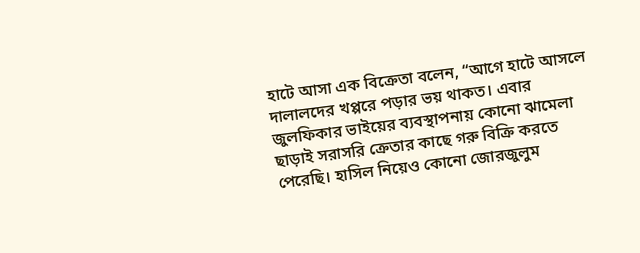হাটে আসা এক বিক্রেতা বলেন, “আগে হাটে আসলে দালালদের খপ্পরে পড়ার ভয় থাকত। এবার জুলফিকার ভাইয়ের ব্যবস্থাপনায় কোনো ঝামেলা ছাড়াই সরাসরি ক্রেতার কাছে গরু বিক্রি করতে পেরেছি। হাসিল নিয়েও কোনো জোরজুলুম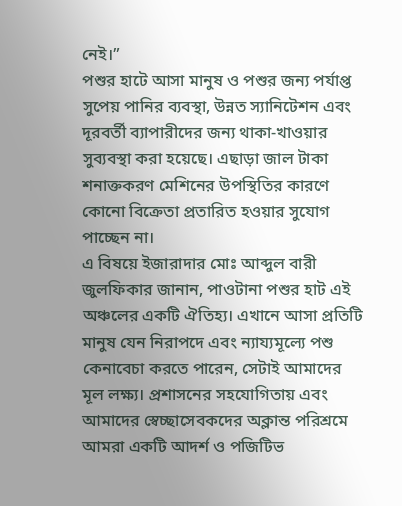নেই।”
পশুর হাটে আসা মানুষ ও পশুর জন্য পর্যাপ্ত সুপেয় পানির ব্যবস্থা, উন্নত স্যানিটেশন এবং দূরবর্তী ব্যাপারীদের জন্য থাকা-খাওয়ার সুব্যবস্থা করা হয়েছে। এছাড়া জাল টাকা শনাক্তকরণ মেশিনের উপস্থিতির কারণে কোনো বিক্রেতা প্রতারিত হওয়ার সুযোগ পাচ্ছেন না।
এ বিষয়ে ইজারাদার মোঃ আব্দুল বারী জুলফিকার জানান, পাওটানা পশুর হাট এই অঞ্চলের একটি ঐতিহ্য। এখানে আসা প্রতিটি মানুষ যেন নিরাপদে এবং ন্যায্যমূল্যে পশু কেনাবেচা করতে পারেন, সেটাই আমাদের মূল লক্ষ্য। প্রশাসনের সহযোগিতায় এবং আমাদের স্বেচ্ছাসেবকদের অক্লান্ত পরিশ্রমে আমরা একটি আদর্শ ও পজিটিভ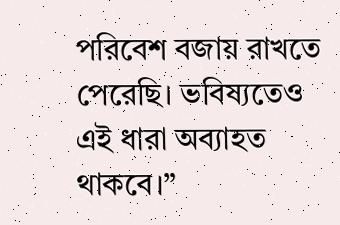পরিবেশ বজায় রাখতে পেরেছি। ভবিষ্যতেও এই ধারা অব্যাহত থাকবে।”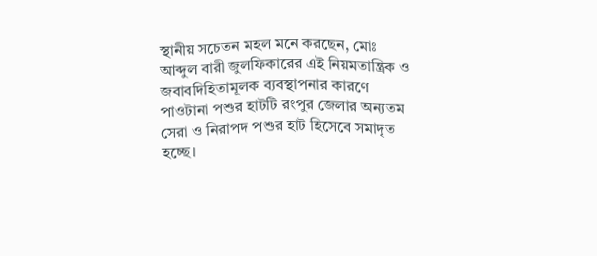স্থানীয় সচেতন মহল মনে করছেন, মোঃ আব্দুল বারী জুলফিকারের এই নিয়মতান্ত্রিক ও জবাবদিহিতামূলক ব্যবস্থাপনার কারণে পাওটানা পশুর হাটটি রংপুর জেলার অন্যতম সেরা ও নিরাপদ পশুর হাট হিসেবে সমাদৃত হচ্ছে।